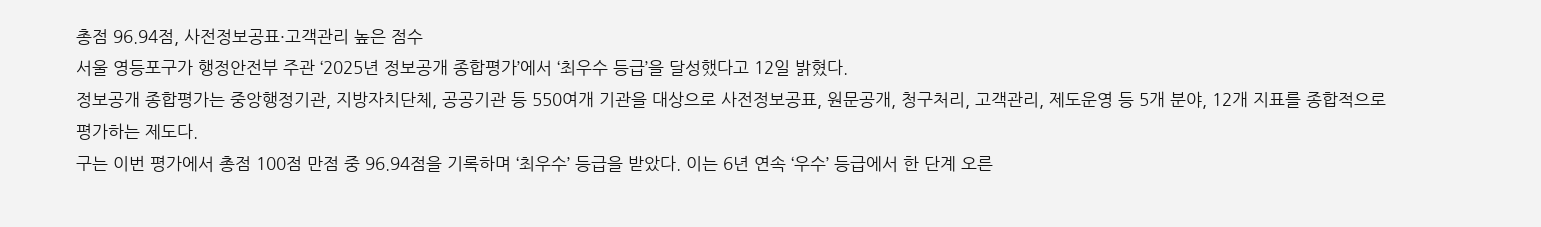총점 96.94점, 사전정보공표·고객관리 높은 점수
서울 영등포구가 행정안전부 주관 ‘2025년 정보공개 종합평가’에서 ‘최우수 등급’을 달성했다고 12일 밝혔다.
정보공개 종합평가는 중앙행정기관, 지방자치단체, 공공기관 등 550여개 기관을 대상으로 사전정보공표, 원문공개, 청구처리, 고객관리, 제도운영 등 5개 분야, 12개 지표를 종합적으로 평가하는 제도다.
구는 이번 평가에서 총점 100점 만점 중 96.94점을 기록하며 ‘최우수’ 등급을 받았다. 이는 6년 연속 ‘우수’ 등급에서 한 단계 오른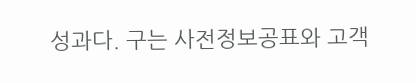성과다. 구는 사전정보공표와 고객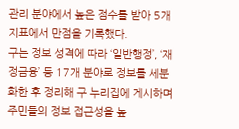관리 분야에서 높은 점수를 받아 5개 지표에서 만점을 기록했다.
구는 정보 성격에 따라 ‘일반행정’, ‘재정금융’ 등 17개 분야로 정보를 세분화한 후 정리해 구 누리집에 게시하며 주민들의 정보 접근성을 높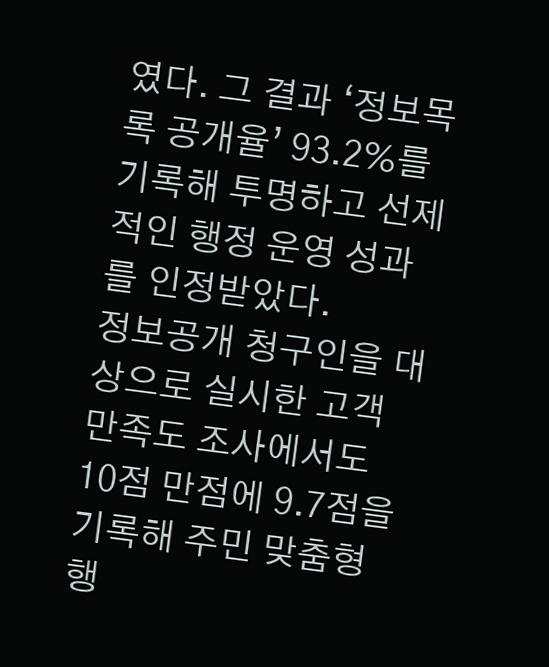였다. 그 결과 ‘정보목록 공개율’ 93.2%를 기록해 투명하고 선제적인 행정 운영 성과를 인정받았다.
정보공개 청구인을 대상으로 실시한 고객 만족도 조사에서도 10점 만점에 9.7점을 기록해 주민 맞춤형 행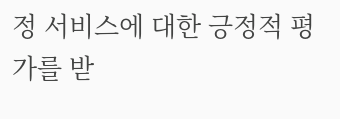정 서비스에 대한 긍정적 평가를 받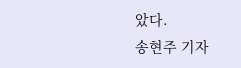았다.
송현주 기자